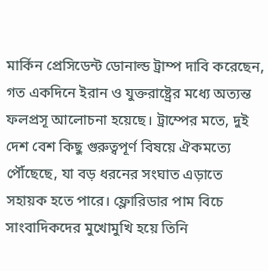মার্কিন প্রেসিডেন্ট ডোনাল্ড ট্রাম্প দাবি করেছেন, গত একদিনে ইরান ও যুক্তরাষ্ট্রের মধ্যে অত্যন্ত ফলপ্রসূ আলোচনা হয়েছে। ট্রাম্পের মতে, দুই দেশ বেশ কিছু গুরুত্বপূর্ণ বিষয়ে ঐকমত্যে পৌঁছেছে, যা বড় ধরনের সংঘাত এড়াতে সহায়ক হতে পারে। ফ্লোরিডার পাম বিচে সাংবাদিকদের মুখোমুখি হয়ে তিনি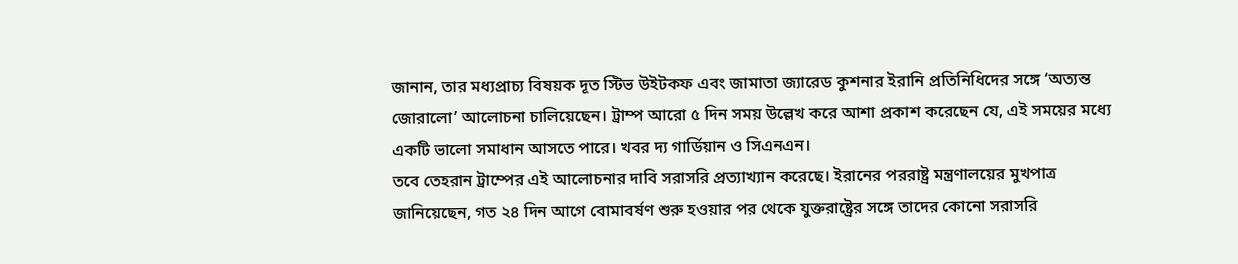জানান, তার মধ্যপ্রাচ্য বিষয়ক দূত স্টিভ উইটকফ এবং জামাতা জ্যারেড কুশনার ইরানি প্রতিনিধিদের সঙ্গে ‘অত্যন্ত জোরালো’ আলোচনা চালিয়েছেন। ট্রাম্প আরো ৫ দিন সময় উল্লেখ করে আশা প্রকাশ করেছেন যে, এই সময়ের মধ্যে একটি ভালো সমাধান আসতে পারে। খবর দ্য গার্ডিয়ান ও সিএনএন।
তবে তেহরান ট্রাম্পের এই আলোচনার দাবি সরাসরি প্রত্যাখ্যান করেছে। ইরানের পররাষ্ট্র মন্ত্রণালয়ের মুখপাত্র জানিয়েছেন, গত ২৪ দিন আগে বোমাবর্ষণ শুরু হওয়ার পর থেকে যুক্তরাষ্ট্রের সঙ্গে তাদের কোনো সরাসরি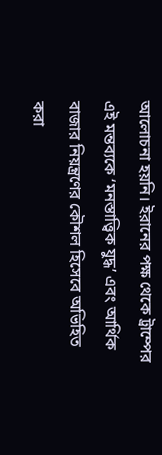আলোচনা হয়নি। ইরানের পক্ষ থেকে ট্রাম্পের এই মন্তব্যকে ‘মনস্তাত্ত্বিক যুদ্ধ’ এবং আর্থিক বাজার নিয়ন্ত্রণের কৌশল হিসেবে অভিহিত করা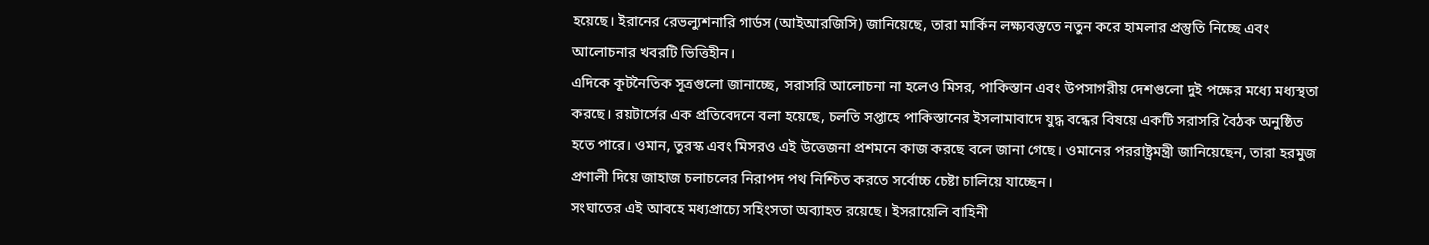হয়েছে। ইরানের রেভল্যুশনারি গার্ডস (আইআরজিসি) জানিয়েছে, তারা মার্কিন লক্ষ্যবস্তুতে নতুন করে হামলার প্রস্তুতি নিচ্ছে এবং আলোচনার খবরটি ভিত্তিহীন।
এদিকে কূটনৈতিক সূত্রগুলো জানাচ্ছে, সরাসরি আলোচনা না হলেও মিসর, পাকিস্তান এবং উপসাগরীয় দেশগুলো দুই পক্ষের মধ্যে মধ্যস্থতা করছে। রয়টার্সের এক প্রতিবেদনে বলা হয়েছে, চলতি সপ্তাহে পাকিস্তানের ইসলামাবাদে যুদ্ধ বন্ধের বিষয়ে একটি সরাসরি বৈঠক অনুষ্ঠিত হতে পারে। ওমান, তুরস্ক এবং মিসরও এই উত্তেজনা প্রশমনে কাজ করছে বলে জানা গেছে। ওমানের পররাষ্ট্রমন্ত্রী জানিয়েছেন, তারা হরমুজ প্রণালী দিয়ে জাহাজ চলাচলের নিরাপদ পথ নিশ্চিত করতে সর্বোচ্চ চেষ্টা চালিয়ে যাচ্ছেন।
সংঘাতের এই আবহে মধ্যপ্রাচ্যে সহিংসতা অব্যাহত রয়েছে। ইসরায়েলি বাহিনী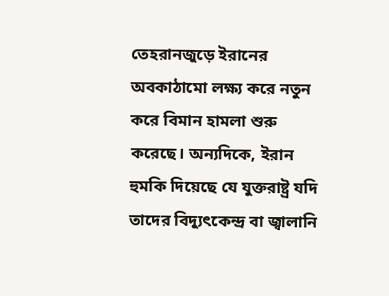তেহরানজুড়ে ইরানের অবকাঠামো লক্ষ্য করে নতুন করে বিমান হামলা শুরু করেছে। অন্যদিকে, ইরান হুমকি দিয়েছে যে যুক্তরাষ্ট্র যদি তাদের বিদ্যুৎকেন্দ্র বা জ্বালানি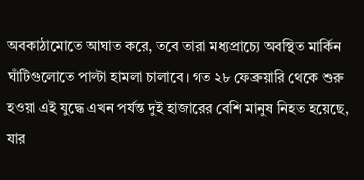অবকাঠামোতে আঘাত করে, তবে তারা মধ্যপ্রাচ্যে অবস্থিত মার্কিন ঘাঁটিগুলোতে পাল্টা হামলা চালাবে। গত ২৮ ফেব্রুয়ারি থেকে শুরু হওয়া এই যুদ্ধে এখন পর্যন্ত দুই হাজারের বেশি মানুষ নিহত হয়েছে, যার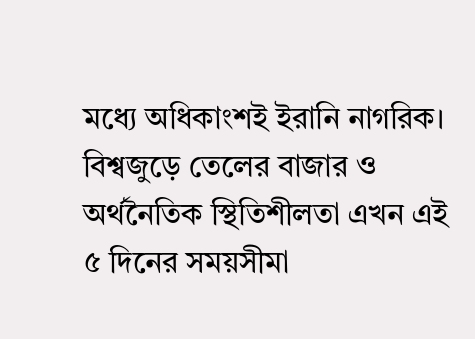মধ্যে অধিকাংশই ইরানি নাগরিক। বিশ্বজুড়ে তেলের বাজার ও অর্থনৈতিক স্থিতিশীলতা এখন এই ৫ দিনের সময়সীমা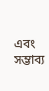এবং সম্ভাব্য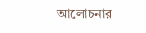আলোচনার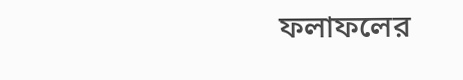ফলাফলের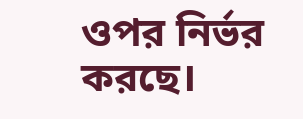ওপর নির্ভর করছে।